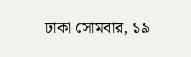ঢাকা সোমবার, ১৯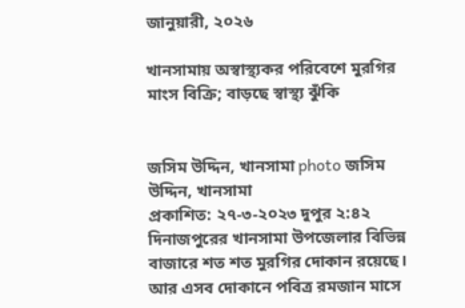জানুয়ারী, ২০২৬

খানসামায় অস্বাস্থ্যকর পরিবেশে মুরগির মাংস বিক্রি; বাড়ছে স্বাস্থ্য ঝুঁকি


জসিম উদ্দিন, খানসামা photo জসিম উদ্দিন, খানসামা
প্রকাশিত: ২৭-৩-২০২৩ দুপুর ২:৪২
দিনাজপুরের খানসামা উপজেলার বিভিন্ন বাজারে শত শত মুরগির দোকান রয়েছে। আর এসব দোকানে পবিত্র রমজান মাসে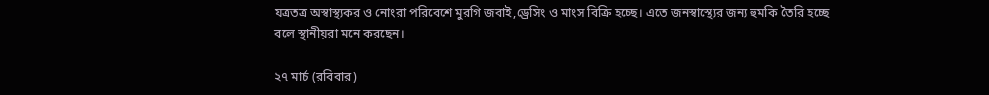যত্রতত্র অস্বাস্থ্যকর ও নোংরা পরিবেশে মুরগি জবাই,ড্রেসিং ও মাংস বিক্রি হচ্ছে। এতে জনস্বাস্থ্যের জন্য হুমকি তৈরি হচ্ছে বলে স্থানীয়রা মনে করছেন।

২৭ মার্চ (রবিবার)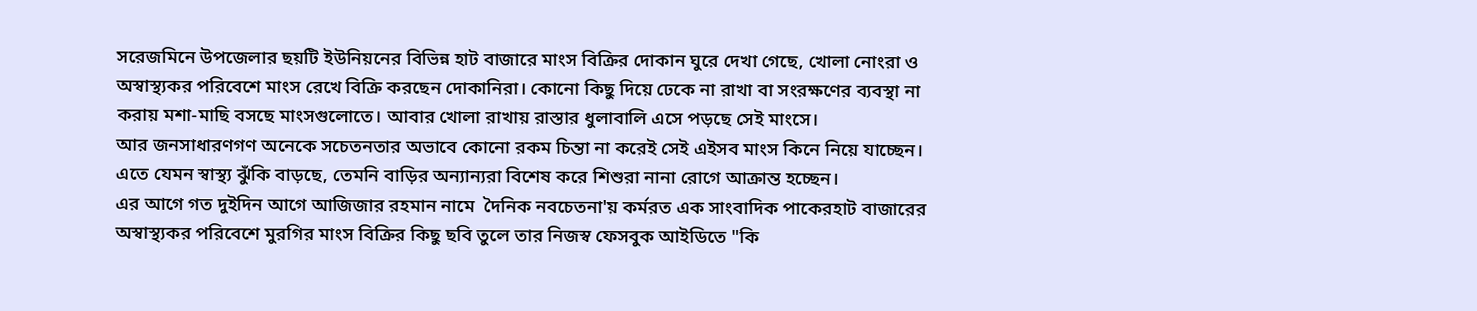সরেজমিনে উপজেলার ছয়টি ইউনিয়নের বিভিন্ন হাট বাজারে মাংস বিক্রির দোকান ঘুরে দেখা গেছে, খোলা নোংরা ও অস্বাস্থ্যকর পরিবেশে মাংস রেখে বিক্রি করছেন দোকানিরা। কোনো কিছু দিয়ে ঢেকে না রাখা বা সংরক্ষণের ব্যবস্থা না করায় মশা-মাছি বসছে মাংসগুলোতে। আবার খোলা রাখায় রাস্তার ধুলাবালি এসে পড়ছে সেই মাংসে।
আর জনসাধারণগণ অনেকে সচেতনতার অভাবে কোনো রকম চিন্তা না করেই সেই এইসব মাংস কিনে নিয়ে যাচ্ছেন। এতে যেমন স্বাস্থ্য ঝুঁকি বাড়ছে, তেমনি বাড়ির অন্যান্যরা বিশেষ করে শিশুরা নানা রোগে আক্রান্ত হচ্ছেন।
এর আগে গত দুইদিন আগে আজিজার রহমান নামে  দৈনিক নবচেতনা'য় কর্মরত এক সাংবাদিক পাকেরহাট বাজারের অস্বাস্থ্যকর পরিবেশে মুরগির মাংস বিক্রির কিছু ছবি তুলে তার নিজস্ব ফেসবুক আইডিতে "কি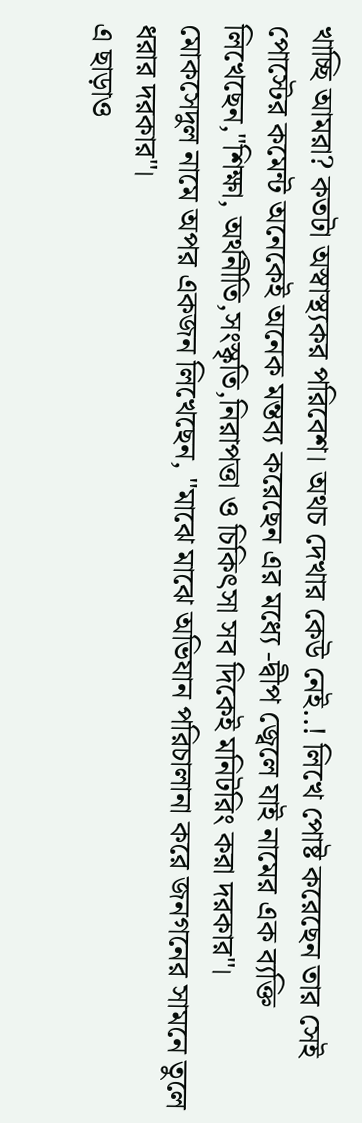খাচ্ছি আমরা? কতটা অস্বাস্থ্যকর পরিবেশ। অথচ দেখার কেউ নেই..! লিখে পোষ্ট করেছেন তার সেই পোস্টের কমেন্ট অনেকেই অনেক মন্তব্য করেছেন এর মধ্যে -দ্বীপ জ্বেলে যাই নামের এক ব্যক্তি লিখেছেন,"শিক্ষা, অর্থনীতি,সংস্কৃতি,নিরাপত্তা ও চিকিৎসা সব দিকেই মনিটরিং করা দরকার"।
মোকসেদুল নামে অপর একজন লিখেছেন, "মাঝে মাঝে অভিযান পরিচালানা করে জনগনের সামনে তুলে ধরার দরকার"।
এ ছাড়াও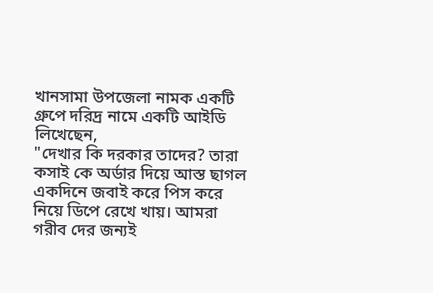খানসামা উপজেলা নামক একটি গ্রুপে দরিদ্র নামে একটি আইডি লিখেছেন,
"দেখার কি দরকার তাদের? তারা কসাই কে অর্ডার দিয়ে আস্ত ছাগল একদিনে জবাই করে পিস করে নিয়ে ডিপে রেখে খায়। আমরা গরীব দের জন্যই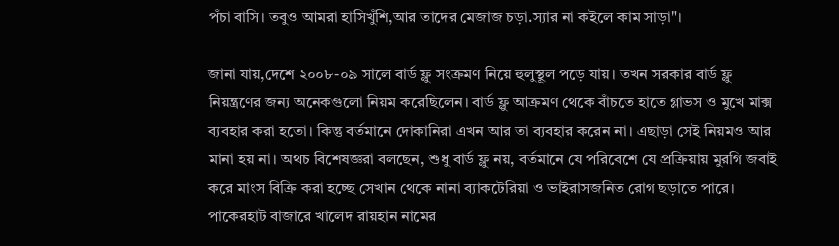পঁচা বাসি। তবুও আমরা হাসিখুঁশি,আর তাদের মেজাজ চড়া.স্যার না কইলে কাম সাড়া"।

জানা যায়,দেশে ২০০৮-০৯ সালে বার্ড ফ্লু সংক্রমণ নিয়ে হুলুস্থূল পড়ে যায়। তখন সরকার বার্ড ফ্লু নিয়ন্ত্রণের জন্য অনেকগুলো নিয়ম করেছিলেন। বার্ড ফ্লু আক্রমণ থেকে বাঁচতে হাতে গ্লাভস ও মুখে মাক্স ব্যবহার করা হতো। কিন্তু বর্তমানে দোকানিরা এখন আর তা ব্যবহার করেন না। এছাড়া সেই নিয়মও আর মানা হয় না। অথচ বিশেষজ্ঞরা বলছেন, শুধু বার্ড ফ্লু নয়, বর্তমানে যে পরিবেশে যে প্রক্রিয়ায় মুরগি জবাই করে মাংস বিক্রি করা হচ্ছে সেখান থেকে নানা ব্যাকটেরিয়া ও ভাইরাসজনিত রোগ ছড়াতে পারে।
পাকেরহাট বাজারে খালেদ রায়হান নামের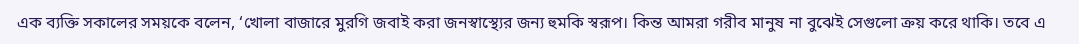এক ব্যক্তি সকালের সময়কে বলেন, ‘খোলা বাজারে মুরগি জবাই করা জনস্বাস্থ্যের জন্য হুমকি স্বরূপ। কিন্ত আমরা গরীব মানুষ না বুঝেই সেগুলো ক্রয় করে থাকি। তবে এ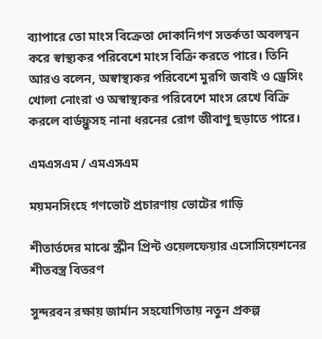ব্যাপারে তো মাংস বিক্রেতা দোকানিগণ সতর্কতা অবলম্বন করে স্বাস্থ্যকর পরিবেশে মাংস বিক্রি করতে পারে। তিনি আরও বলেন, অস্বাস্থ্যকর পরিবেশে মুরগি জবাই ও ড্রেসিং খোলা নোংরা ও অস্বাস্থ্যকর পরিবেশে মাংস রেখে বিক্রি করলে বার্ডফ্লুসহ নানা ধরনের রোগ জীবাণু ছড়াতে পারে।

এমএসএম / এমএসএম

ময়মনসিংহে গণভোট প্রচারণায় ভোটের গাড়ি

শীতার্তদের মাঝে স্ক্রীন প্রিন্ট ওয়েলফেয়ার এসোসিয়েশনের শীতবস্ত্র বিতরণ

সুন্দরবন রক্ষায় জার্মান সহযোগিতায় নতুন প্রকল্প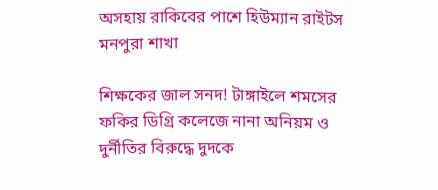অসহায় রাকিবের পাশে হিউম্যান রাইটস মনপুরা শাখা

শিক্ষকের জাল সনদ! টাঙ্গাইলে শমসের ফকির ডিগ্রি কলেজে নানা অনিয়ম ও দুর্নীতির বিরুদ্ধে দুদকে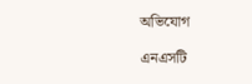অভিযোগ

এনএসটি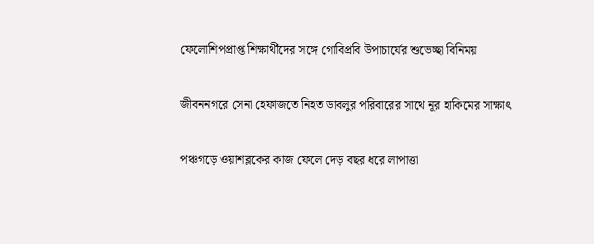ফেলোশিপপ্রাপ্ত শিক্ষার্থীদের সঙ্গে গোবিপ্রবি উপাচার্যের শুভেচ্ছা বিনিময়

জীবননগরে সেনা হেফাজতে নিহত ডাবলুর পরিবারের সাথে নূর হাকিমের সাক্ষাৎ

পঞ্চগড়ে ওয়াশব্লকের কাজ ফেলে দেড় বছর ধরে লাপাত্তা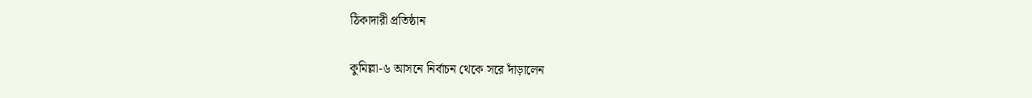ঠিকাদারী প্রতিষ্ঠান

কুমিল্লা-৬ আসনে নির্বাচন থেকে সরে দাঁড়ালেন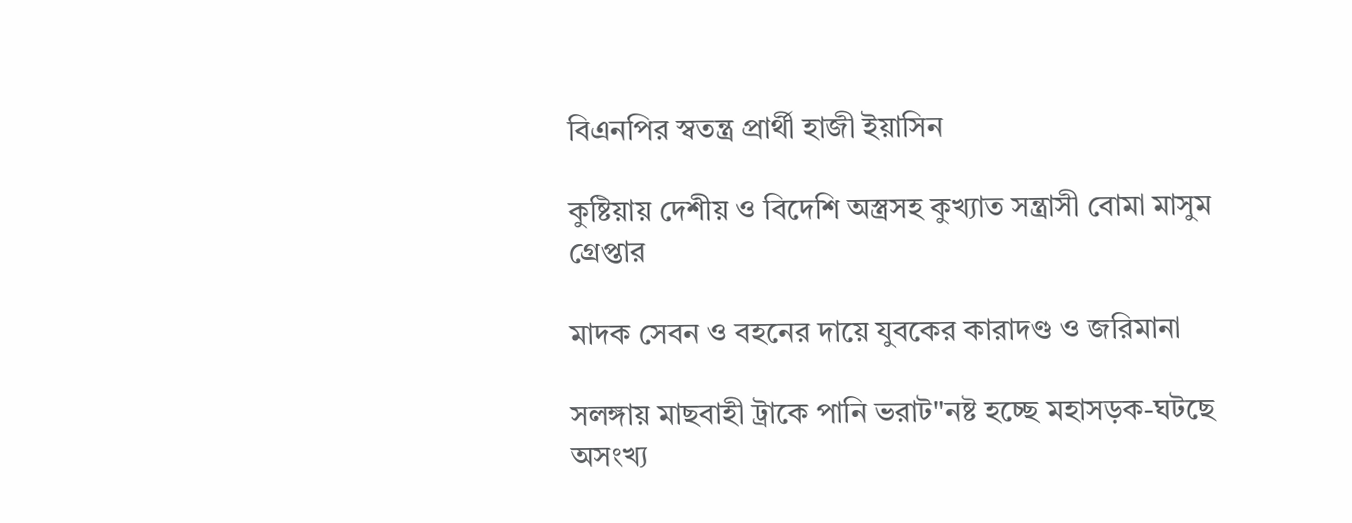বিএনপির স্বতন্ত্র প্রার্থী হাজী ইয়াসিন

কুষ্টিয়ায় দেশীয় ও বিদেশি অস্ত্রসহ কুখ্যাত সন্ত্রাসী বোমা মাসুম গ্রেপ্তার

মাদক সেবন ও বহনের দায়ে যুবকের কারাদণ্ড ও জরিমানা

সলঙ্গায় মাছবাহী ট্রাকে পানি ভরাট"নষ্ট হচ্ছে মহাসড়ক-ঘটছে অসংখ্য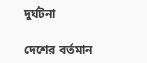দুর্ঘটনা

দেশের বর্তমান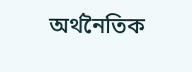অর্থনৈতিক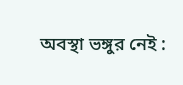অবস্থা ভঙ্গুর নেই :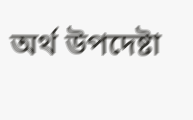অর্থ উপদেষ্টা